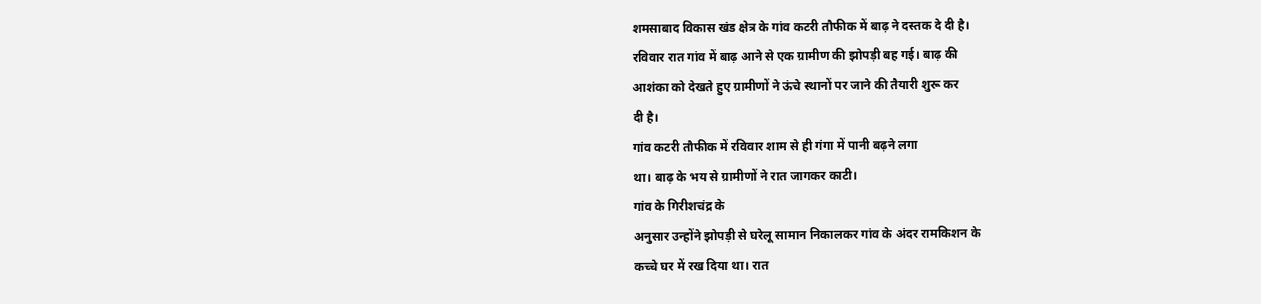शमसाबाद विकास खंड क्षेत्र के गांव कटरी तौफीक में बाढ़ ने दस्तक दे दी है।
रविवार रात गांव में बाढ़ आने से एक ग्रामीण की झोपड़ी बह गई। बाढ़ की
आशंका को देखते हुए ग्रामीणों ने ऊंचे स्थानों पर जाने की तैयारी शुरू कर
दी है।
गांव कटरी तौफीक में रविवार शाम से ही गंगा में पानी बढ़ने लगा
था। बाढ़ के भय से ग्रामीणों ने रात जागकर काटी।
गांव के गिरीशचंद्र के
अनुसार उन्होंने झोपड़ी से घरेलू सामान निकालकर गांव के अंदर रामकिशन के
कच्चे घर में रख दिया था। रात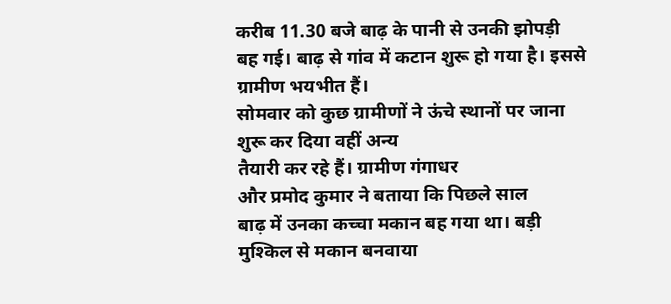करीब 11.30 बजे बाढ़ के पानी से उनकी झोपड़ी
बह गई। बाढ़ से गांव में कटान शुरू हो गया है। इससे ग्रामीण भयभीत हैं।
सोमवार को कुछ ग्रामीणों ने ऊंचे स्थानों पर जाना शुरू कर दिया वहीं अन्य
तैयारी कर रहे हैं। ग्रामीण गंगाधर
और प्रमोद कुमार ने बताया कि पिछले साल
बाढ़ में उनका कच्चा मकान बह गया था। बड़ी मुश्किल से मकान बनवाया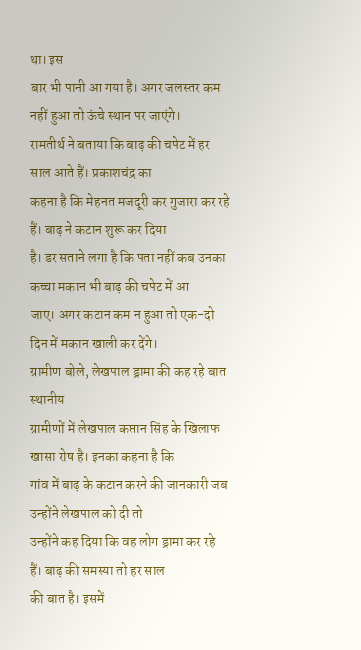था। इस
बार भी पानी आ गया है। अगर जलस्तर कम नहीं हुआ तो ऊंचे स्थान पर जाएंगे।
रामतीर्थ ने बताया कि बाढ़ की चपेट में हर साल आते हैं। प्रकाशचंद्र का
कहना है कि मेहनत मजदूरी कर गुजारा कर रहे हैं। बाढ़ ने कटान शुरू कर दिया
है। डर सताने लगा है कि पता नहीं कब उनका कच्चा मकान भी बाढ़ की चपेट में आ
जाए। अगर कटान कम न हुआ तो एक-दो दिन में मकान खाली कर देंगे।
ग्रामीण बोले, लेखपाल ड्रामा की कह रहे बात
स्थानीय
ग्रामीणों में लेखपाल कप्तान सिंह के खिलाफ खासा रोष है। इनका कहना है कि
गांव में बाढ़ के कटान करने की जानकारी जब उन्होंने लेखपाल को दी तो
उन्होंने कह दिया कि वह लोग ड्रामा कर रहे हैं। बाढ़ की समस्या तो हर साल
की बात है। इसमें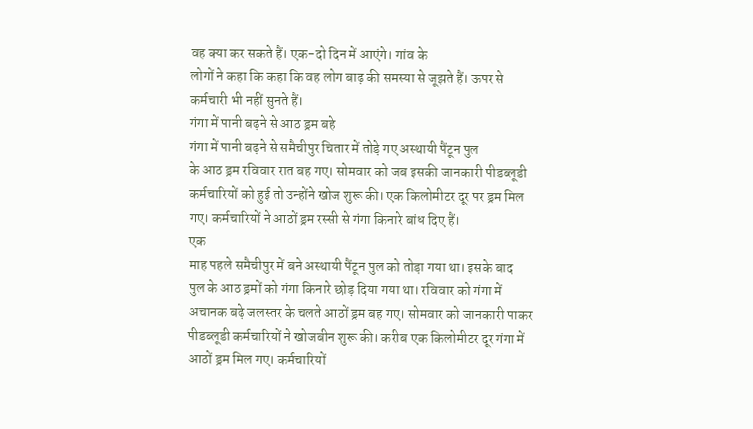वह क्या कर सकते हैं। एक-दो दिन में आएंगे। गांव के
लोगों ने कहा कि कहा कि वह लोग बाढ़ की समस्या से जूझते हैं। ऊपर से
कर्मचारी भी नहीं सुनते हैं।
गंगा में पानी बढ़ने से आठ ड्रम बहे
गंगा में पानी बढ़ने से समैचीपुर चितार में तोड़े गए अस्थायी पैंटून पुल
के आठ ड्रम रविवार रात बह गए। सोमवार को जब इसकी जानकारी पीडब्लूडी
कर्मचारियों को हुई तो उन्होंने खोज शुरू की। एक किलोमीटर दूर पर ड्रम मिल
गए। कर्मचारियों ने आठों ड्रम रस्सी से गंगा किनारे बांध दिए हैं।
एक
माह पहले समैचीपुर में बने अस्थायी पैंटून पुल को तोड़ा गया था। इसके बाद
पुल के आठ ड्रमों को गंगा किनारे छोड़ दिया गया था। रविवार को गंगा में
अचानक बढ़े जलस्तर के चलते आठों ड्रम बह गए। सोमवार को जानकारी पाकर
पीडब्लूडी कर्मचारियों ने खोजबीन शुरू की। करीब एक किलोमीटर दूर गंगा में
आठों ड्रम मिल गए। कर्मचारियों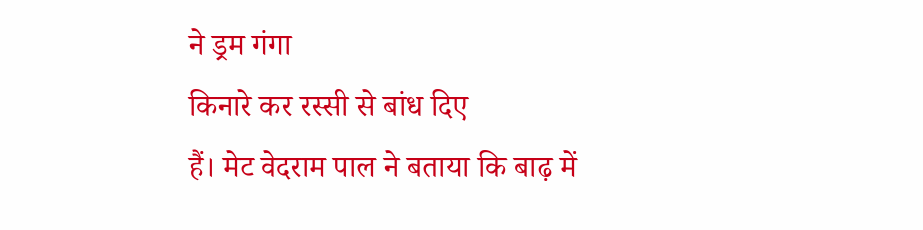ने ड्रम गंगा
किनारे कर रस्सी से बांध दिए
हैं। मेट वेदराम पाल ने बताया कि बाढ़ में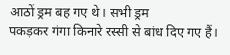आठों ड्रम बह गए थे। सभी ड्रम
पकड़कर गंगा किनारे रस्सी से बांध दिए गए हैं।